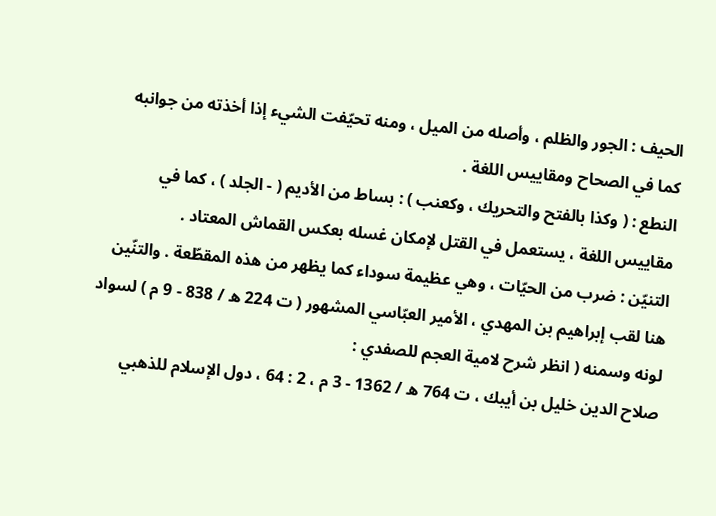الحيف : الجور والظلم ، وأصله من الميل ، ومنه تحيّفت الشيء إذا أخذته من جوانبه كما في الصحاح ومقاييس اللغة .
النطع : ( وكذا بالفتح والتحريك ، وكعنب ) : بساط من الأديم ( - الجلد ) ، كما في مقاييس اللغة ، يستعمل في القتل لإمكان غسله بعكس القماش المعتاد .
التنيّن : ضرب من الحيّات ، وهي عظيمة سوداء كما يظهر من هذه المقطّعة . والتنّين هنا لقب إبراهيم بن المهدي ، الأمير العبّاسي المشهور ( ت 224 ه / 838 - 9 م ) لسواد لونه وسمنه ( انظر شرح لامية العجم للصفدي :
صلاح الدين خليل بن أيبك ، ت 764 ه / 1362 - 3 م ، 2 : 64 ، دول الإسلام للذهبي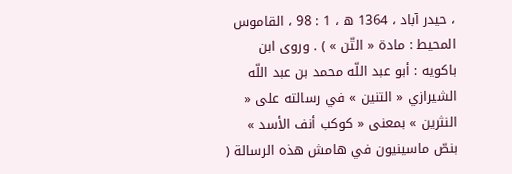، حيدر آباد ، 1364 ه ، 1 : 98 ، القاموس المحيط : مادة « التّن » ) . وروى ابن باكويه : أبو عبد اللّه محمد بن عبد اللّه الشيرازي « التنين » في رسالته على « النثرين » بمعنى « كوكب أنف الأسد » بنصّ ماسينيون في هامش هذه الرسالة (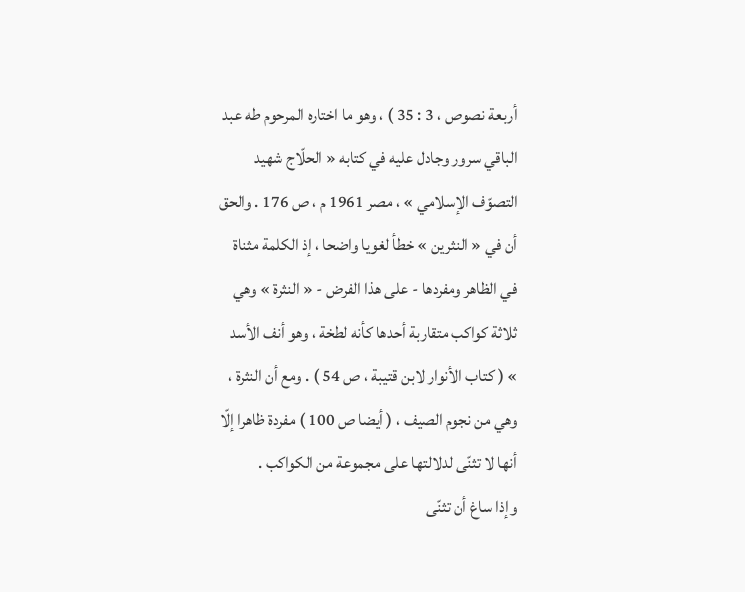أربعة نصوص ، 3 : 35 ) ، وهو ما اختاره المرحوم طه عبد الباقي سرور وجادل عليه في كتابه « الحلّاج شهيد التصوّف الإسلامي » ، مصر 1961 م ، ص 176 . والحق أن في « النثرين » خطأ لغويا واضحا ، إذ الكلمة مثناة في الظاهر ومفردها - على هذا الفرض - « النثرة » وهي ثلاثة كواكب متقاربة أحدها كأنه لطخة ، وهو أنف الأسد » ( كتاب الأنوار لابن قتيبة ، ص 54 ) . ومع أن النثرة ، وهي من نجوم الصيف ، ( أيضا ص 100 ) مفردة ظاهرا إلّا أنها لا تثنّى لدلالتها على مجموعة من الكواكب .
وإذا ساغ أن تثنّى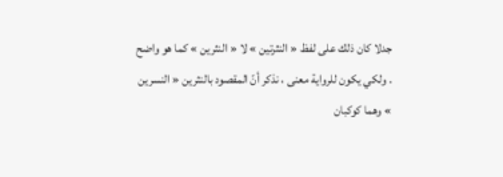جدلا كان ذلك على لفظ « النثرتين » لا « النثرين » كما هو واضح . ولكي يكون للرواية معنى ، نذكر أنّ المقصود بالنثرين « النسرين » وهما كوكبان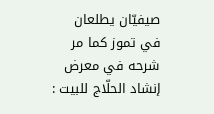صيفيّان يطلعان في تموز كما مر شرحه في معرض إنشاد الحلّاج للبيت :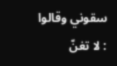سقوني وقالوا : لا تغنّ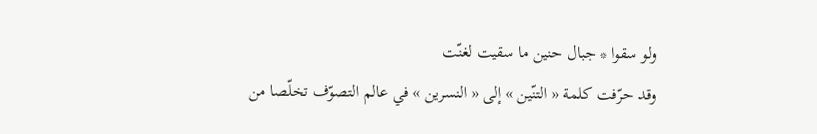ولو سقوا * جبال حنين ما سقيت لغنّت
وقد حرّفت كلمة « التنّين » إلى « النسرين » في عالم التصوّف تخلّصا من